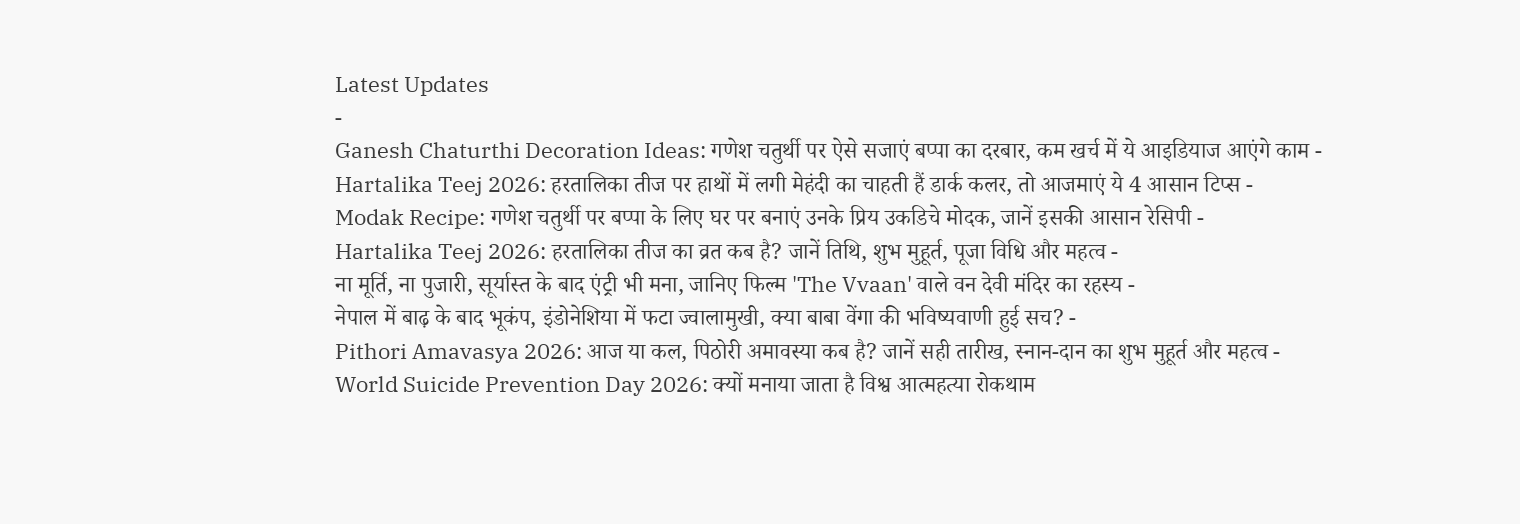Latest Updates
-
Ganesh Chaturthi Decoration Ideas: गणेश चतुर्थी पर ऐसे सजाएं बप्पा का दरबार, कम खर्च में ये आइडियाज आएंगे काम -
Hartalika Teej 2026: हरतालिका तीज पर हाथों में लगी मेहंदी का चाहती हैं डार्क कलर, तो आजमाएं ये 4 आसान टिप्स -
Modak Recipe: गणेश चतुर्थी पर बप्पा के लिए घर पर बनाएं उनके प्रिय उकडिचे मोदक, जानें इसकी आसान रेसिपी -
Hartalika Teej 2026: हरतालिका तीज का व्रत कब है? जानें तिथि, शुभ मुहूर्त, पूजा विधि और महत्व -
ना मूर्ति, ना पुजारी, सूर्यास्त के बाद एंट्री भी मना, जानिए फिल्म 'The Vvaan' वाले वन देवी मंदिर का रहस्य -
नेपाल में बाढ़ के बाद भूकंप, इंडोनेशिया में फटा ज्वालामुखी, क्या बाबा वेंगा की भविष्यवाणी हुई सच? -
Pithori Amavasya 2026: आज या कल, पिठोरी अमावस्या कब है? जानें सही तारीख, स्नान-दान का शुभ मुहूर्त और महत्व -
World Suicide Prevention Day 2026: क्यों मनाया जाता है विश्व आत्महत्या रोकथाम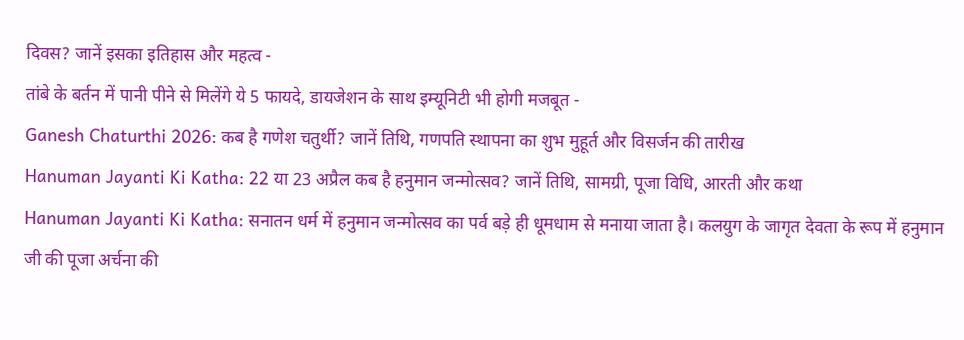दिवस? जानें इसका इतिहास और महत्व -
तांबे के बर्तन में पानी पीने से मिलेंगे ये 5 फायदे, डायजेशन के साथ इम्यूनिटी भी होगी मजबूत -
Ganesh Chaturthi 2026: कब है गणेश चतुर्थी? जानें तिथि, गणपति स्थापना का शुभ मुहूर्त और विसर्जन की तारीख
Hanuman Jayanti Ki Katha: 22 या 23 अप्रैल कब है हनुमान जन्मोत्सव? जानें तिथि, सामग्री, पूजा विधि, आरती और कथा
Hanuman Jayanti Ki Katha: सनातन धर्म में हनुमान जन्मोत्सव का पर्व बड़े ही धूमधाम से मनाया जाता है। कलयुग के जागृत देवता के रूप में हनुमान जी की पूजा अर्चना की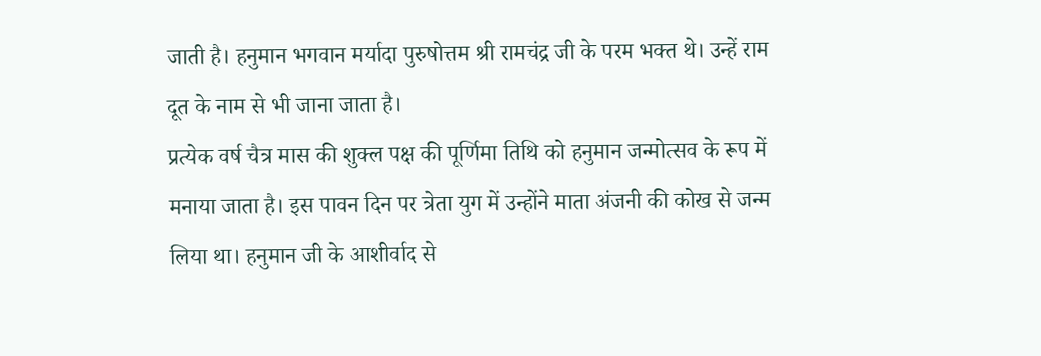जाती है। हनुमान भगवान मर्यादा पुरुषोत्तम श्री रामचंद्र जी के परम भक्त थे। उन्हें राम दूत के नाम से भी जाना जाता है।
प्रत्येक वर्ष चैत्र मास की शुक्ल पक्ष की पूर्णिमा तिथि को हनुमान जन्मोत्सव के रूप में मनाया जाता है। इस पावन दिन पर त्रेता युग में उन्होंने माता अंजनी की कोख से जन्म लिया था। हनुमान जी के आशीर्वाद से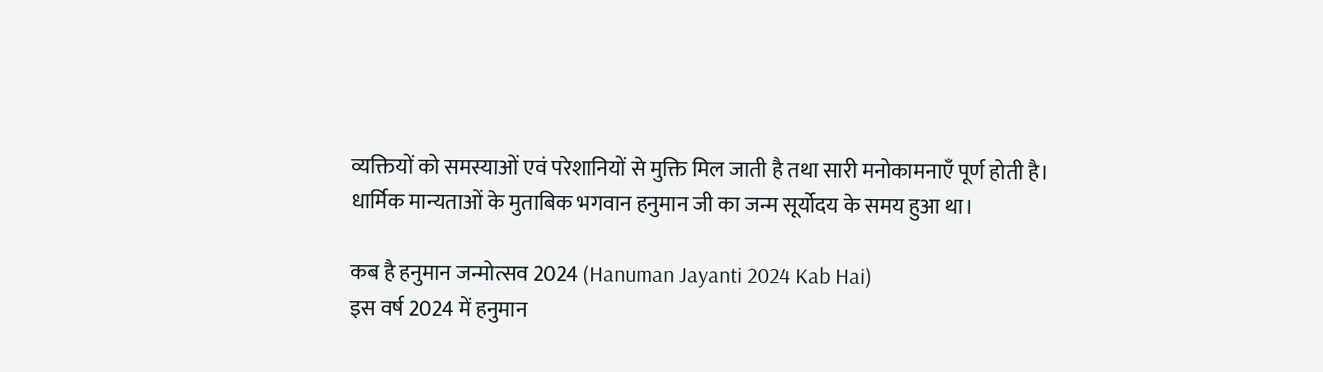व्यक्तियों को समस्याओं एवं परेशानियों से मुक्ति मिल जाती है तथा सारी मनोकामनाएँ पूर्ण होती है। धार्मिक मान्यताओं के मुताबिक भगवान हनुमान जी का जन्म सूर्योदय के समय हुआ था।

कब है हनुमान जन्मोत्सव 2024 (Hanuman Jayanti 2024 Kab Hai)
इस वर्ष 2024 में हनुमान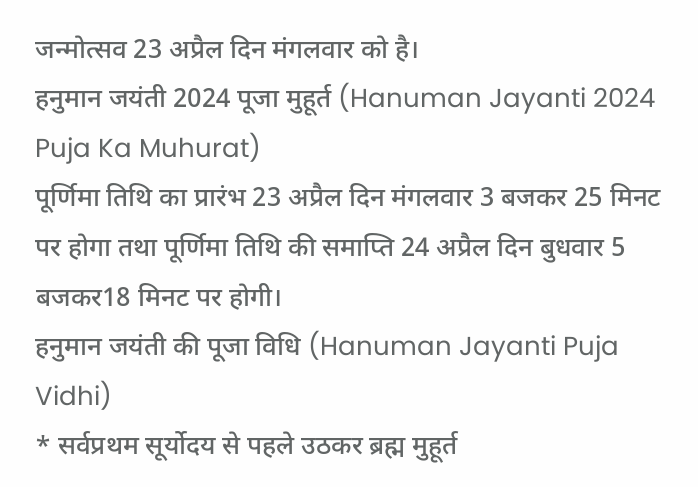जन्मोत्सव 23 अप्रैल दिन मंगलवार को है।
हनुमान जयंती 2024 पूजा मुहूर्त (Hanuman Jayanti 2024 Puja Ka Muhurat)
पूर्णिमा तिथि का प्रारंभ 23 अप्रैल दिन मंगलवार 3 बजकर 25 मिनट पर होगा तथा पूर्णिमा तिथि की समाप्ति 24 अप्रैल दिन बुधवार 5 बजकर18 मिनट पर होगी।
हनुमान जयंती की पूजा विधि (Hanuman Jayanti Puja Vidhi)
* सर्वप्रथम सूर्योदय से पहले उठकर ब्रह्म मुहूर्त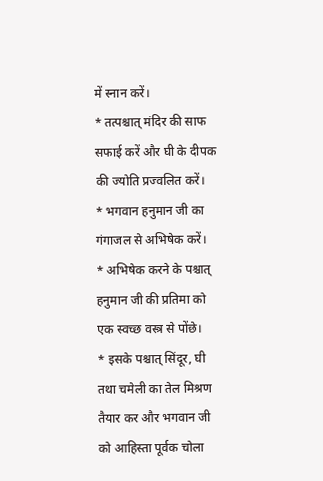में स्नान करें।
* तत्पश्चात् मंदिर की साफ सफाई करें और घी के दीपक की ज्योति प्रज्वलित करें।
* भगवान हनुमान जी का गंगाजल से अभिषेक करें।
* अभिषेक करने के पश्चात् हनुमान जी की प्रतिमा को एक स्वच्छ वस्त्र से पोंछे।
* इसके पश्चात् सिंदूर, घी तथा चमेली का तेल मिश्रण तैयार कर और भगवान जी को आहिस्ता पूर्वक चोला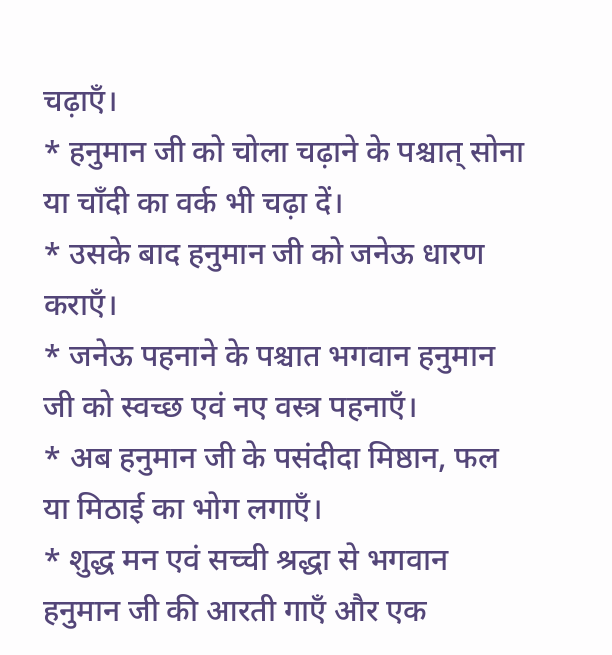चढ़ाएँ।
* हनुमान जी को चोला चढ़ाने के पश्चात् सोना या चाँदी का वर्क भी चढ़ा दें।
* उसके बाद हनुमान जी को जनेऊ धारण कराएँ।
* जनेऊ पहनाने के पश्चात भगवान हनुमान जी को स्वच्छ एवं नए वस्त्र पहनाएँ।
* अब हनुमान जी के पसंदीदा मिष्ठान, फल या मिठाई का भोग लगाएँ।
* शुद्ध मन एवं सच्ची श्रद्धा से भगवान हनुमान जी की आरती गाएँ और एक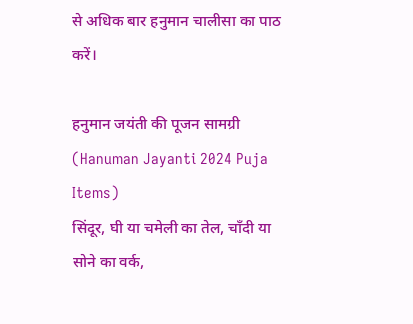से अधिक बार हनुमान चालीसा का पाठ करें।

हनुमान जयंती की पूजन सामग्री (Hanuman Jayanti 2024 Puja Items)
सिंदूर, घी या चमेली का तेल, चाँदी या सोने का वर्क,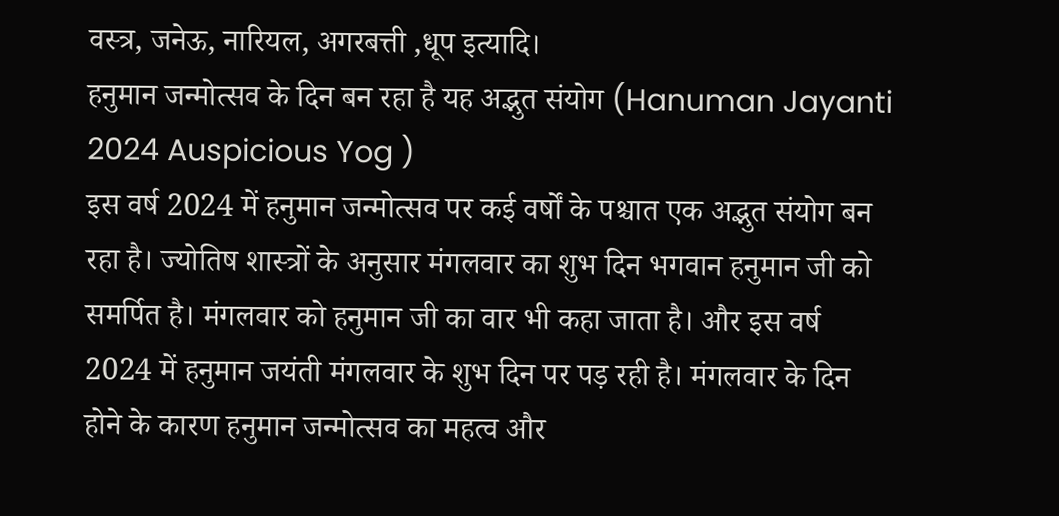वस्त्र, जनेऊ, नारियल, अगरबत्ती ,धूप इत्यादि।
हनुमान जन्मोत्सव के दिन बन रहा है यह अद्भुत संयोग (Hanuman Jayanti 2024 Auspicious Yog )
इस वर्ष 2024 में हनुमान जन्मोत्सव पर कई वर्षों के पश्चात एक अद्भुत संयोग बन रहा है। ज्योतिष शास्त्रों के अनुसार मंगलवार का शुभ दिन भगवान हनुमान जी को समर्पित है। मंगलवार को हनुमान जी का वार भी कहा जाता है। और इस वर्ष 2024 में हनुमान जयंती मंगलवार के शुभ दिन पर पड़ रही है। मंगलवार के दिन होने के कारण हनुमान जन्मोत्सव का महत्व और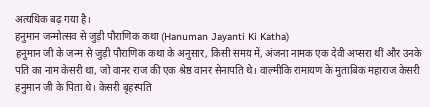अत्यधिक बढ़ गया है।
हनुमान जन्मोत्सव से जुड़ी पौराणिक कथा (Hanuman Jayanti Ki Katha)
हनुमान जी के जन्म से जुड़ी पौराणिक कथा के अनुसार, किसी समय में, अंजना नामक एक देवी अप्सरा थीं और उनके पति का नाम केसरी था, जो वानर राज की एक श्रेष्ठ वानर सेनापति थे। वाल्मीकि रामायण के मुताबिक महाराज केसरी हनुमान जी के पिता थे। केसरी बृहस्पति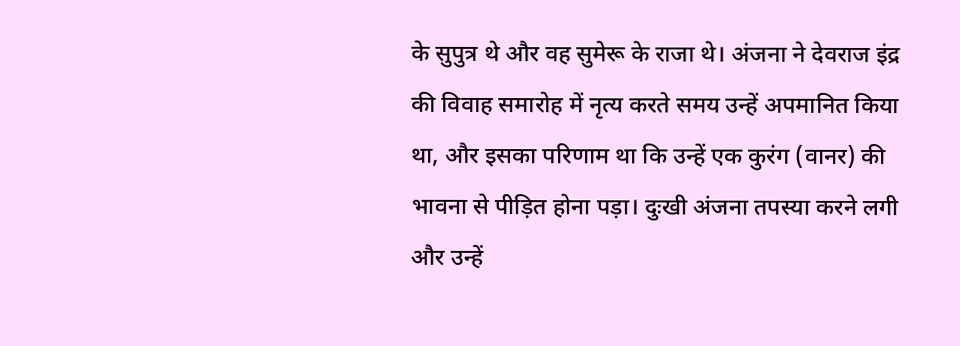के सुपुत्र थे और वह सुमेरू के राजा थे। अंजना ने देवराज इंद्र की विवाह समारोह में नृत्य करते समय उन्हें अपमानित किया था, और इसका परिणाम था कि उन्हें एक कुरंग (वानर) की भावना से पीड़ित होना पड़ा। दुःखी अंजना तपस्या करने लगी और उन्हें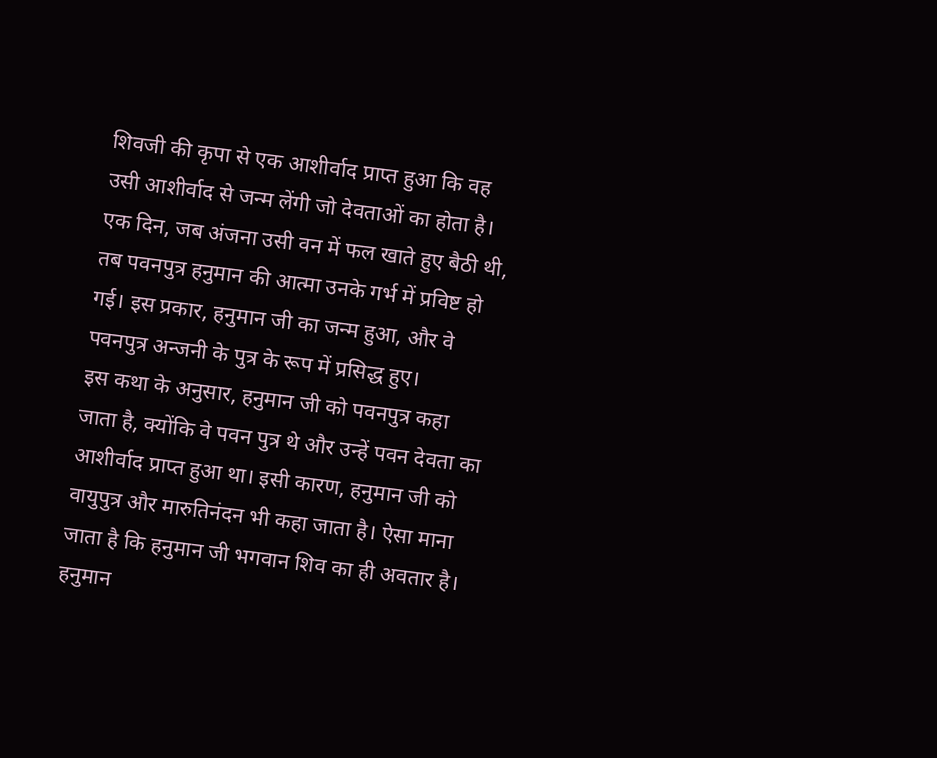शिवजी की कृपा से एक आशीर्वाद प्राप्त हुआ कि वह उसी आशीर्वाद से जन्म लेंगी जो देवताओं का होता है।
एक दिन, जब अंजना उसी वन में फल खाते हुए बैठी थी, तब पवनपुत्र हनुमान की आत्मा उनके गर्भ में प्रविष्ट हो गई। इस प्रकार, हनुमान जी का जन्म हुआ, और वे पवनपुत्र अन्जनी के पुत्र के रूप में प्रसिद्ध हुए।
इस कथा के अनुसार, हनुमान जी को पवनपुत्र कहा जाता है, क्योंकि वे पवन पुत्र थे और उन्हें पवन देवता का आशीर्वाद प्राप्त हुआ था। इसी कारण, हनुमान जी को वायुपुत्र और मारुतिनंदन भी कहा जाता है। ऐसा माना जाता है कि हनुमान जी भगवान शिव का ही अवतार है।
हनुमान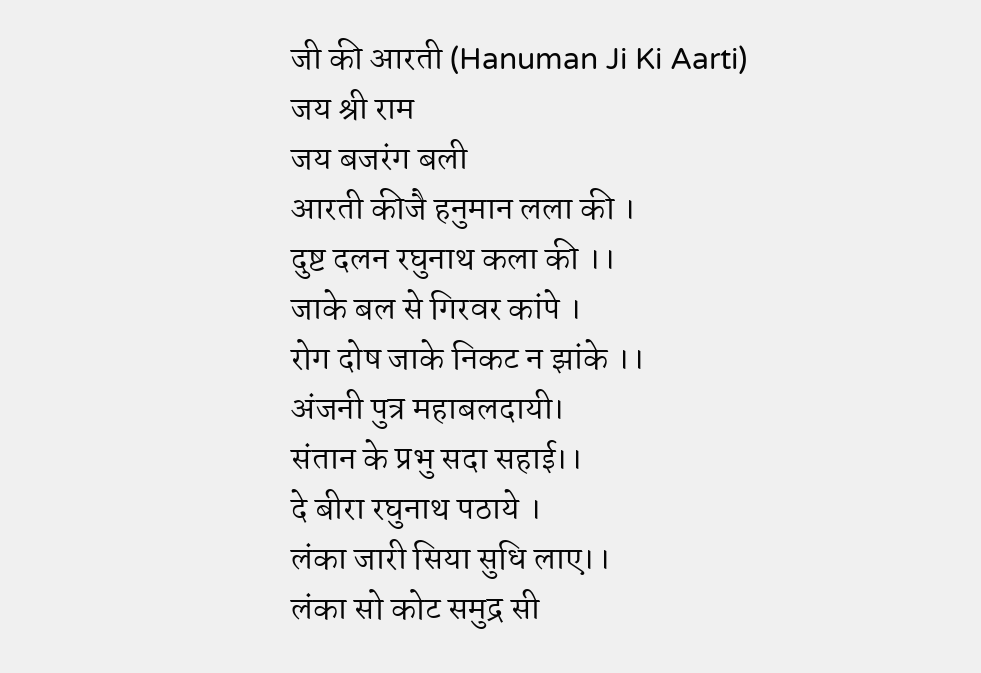जी की आरती (Hanuman Ji Ki Aarti)
जय श्री राम
जय बजरंग बली
आरती कीजै हनुमान लला की ।
दुष्ट दलन रघुनाथ कला की ।।
जाके बल से गिरवर कांपे ।
रोग दोष जाके निकट न झांके ।।
अंजनी पुत्र महाबलदायी।
संतान के प्रभु सदा सहाई।।
दे बीरा रघुनाथ पठाये ।
लंका जारी सिया सुधि लाए।।
लंका सो कोट समुद्र सी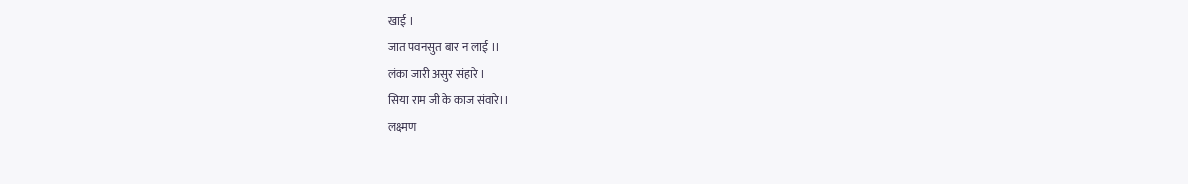खाई ।
जात पवनसुत बार न लाई ।।
लंका जारी असुर संहारे ।
सिया राम जी के काज संवारे।।
लक्ष्मण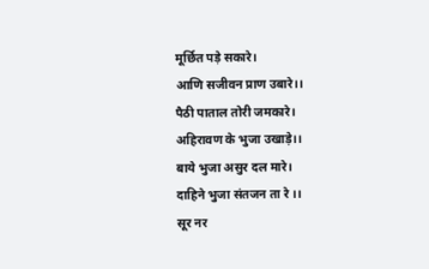मूर्छित पड़े सकारे।
आणि सजीवन प्राण उबारे।।
पैठी पाताल तोरी जमकारे।
अहिरावण के भुजा उखाड़े।।
बाये भुजा असुर दल मारे।
दाहिने भुजा संतजन ता रे ।।
सूर नर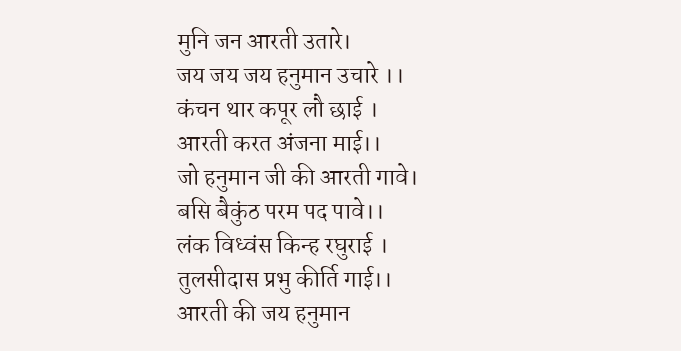मुनि जन आरती उतारे।
जय जय जय हनुमान उचारे ।।
कंचन थार कपूर लौ छाई ।
आरती करत अंजना माई।।
जो हनुमान जी की आरती गावे।
बसि बैकुंठ परम पद पावे।।
लंक विध्वंस किन्ह रघुराई ।
तुलसीदास प्रभु कीर्ति गाई।।
आरती की जय हनुमान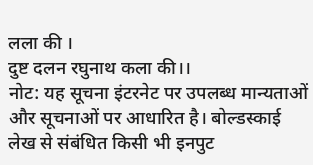लला की ।
दुष्ट दलन रघुनाथ कला की।।
नोट: यह सूचना इंटरनेट पर उपलब्ध मान्यताओं और सूचनाओं पर आधारित है। बोल्डस्काई लेख से संबंधित किसी भी इनपुट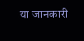या जानकारी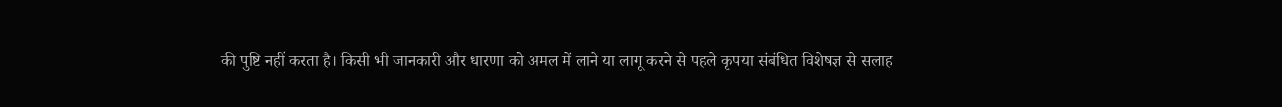की पुष्टि नहीं करता है। किसी भी जानकारी और धारणा को अमल में लाने या लागू करने से पहले कृपया संबंधित विशेषज्ञ से सलाह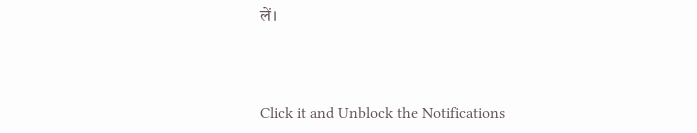लें।



Click it and Unblock the Notifications